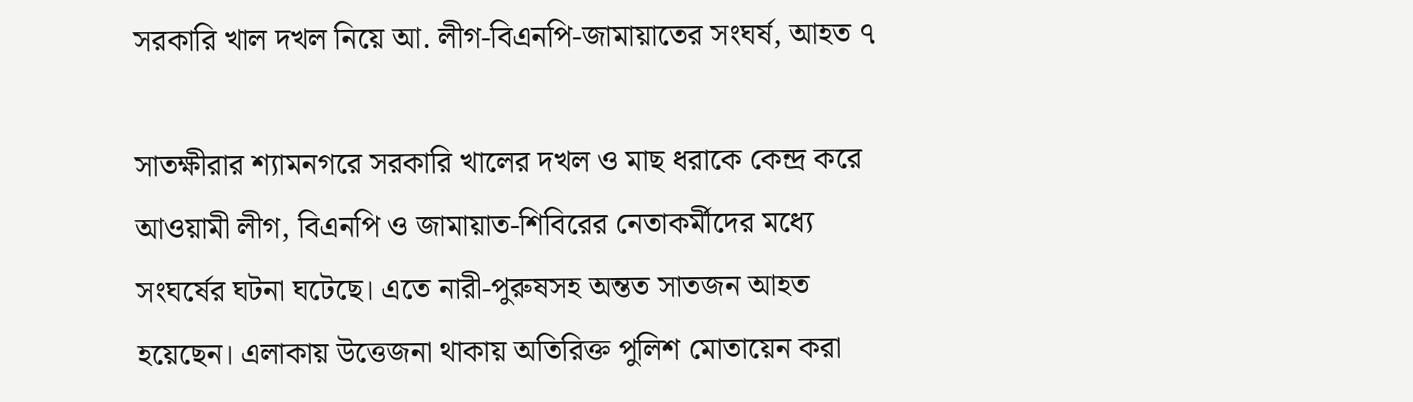সরকারি খাল দখল নিয়ে আ. লীগ-বিএনপি-জামায়াতের সংঘর্ষ, আহত ৭

সাতক্ষীরার শ্যামনগরে সরকারি খালের দখল ও মাছ ধরাকে কেন্দ্র করে আওয়ামী লীগ, বিএনপি ও জামায়াত-শিবিরের নেতাকর্মীদের মধ্যে সংঘর্ষের ঘটনা ঘটেছে। এতে নারী-পুরুষসহ অন্তত সাতজন আহত হয়েছেন। এলাকায় উত্তেজনা থাকায় অতিরিক্ত পুলিশ মোতায়েন করা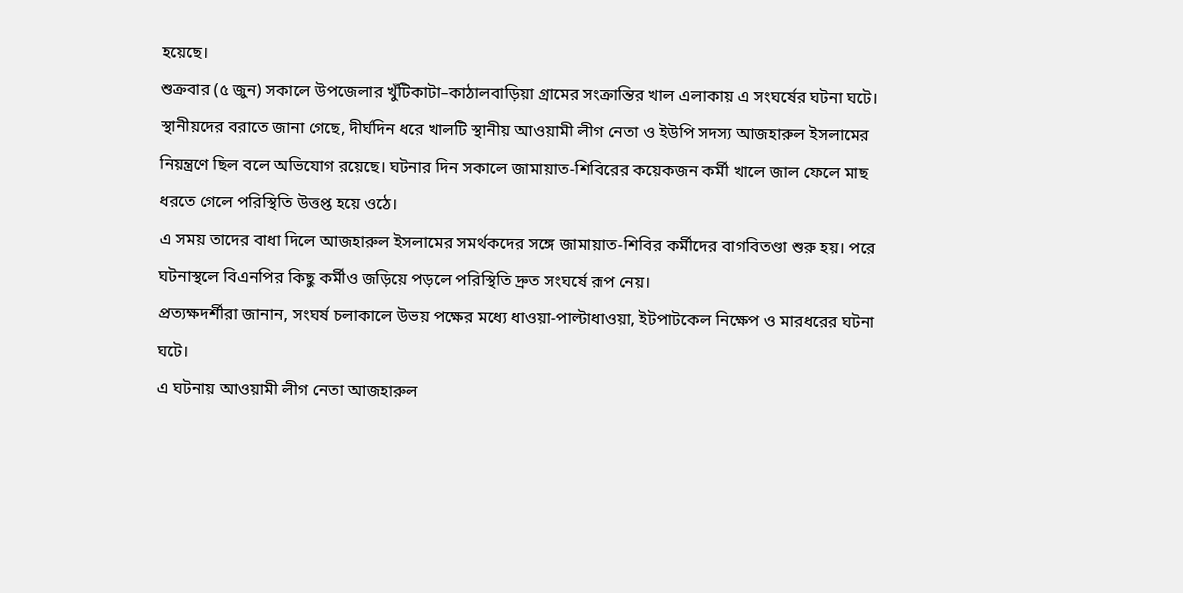হয়েছে।
শুক্রবার (৫ জুন) সকালে উপজেলার খুঁটিকাটা–কাঠালবাড়িয়া গ্রামের সংক্রান্তির খাল এলাকায় এ সংঘর্ষের ঘটনা ঘটে।
স্থানীয়দের বরাতে জানা গেছে, দীর্ঘদিন ধরে খালটি স্থানীয় আওয়ামী লীগ নেতা ও ইউপি সদস্য আজহারুল ইসলামের নিয়ন্ত্রণে ছিল বলে অভিযোগ রয়েছে। ঘটনার দিন সকালে জামায়াত-শিবিরের কয়েকজন কর্মী খালে জাল ফেলে মাছ ধরতে গেলে পরিস্থিতি উত্তপ্ত হয়ে ওঠে।
এ সময় তাদের বাধা দিলে আজহারুল ইসলামের সমর্থকদের সঙ্গে জামায়াত-শিবির কর্মীদের বাগবিতণ্ডা শুরু হয়। পরে ঘটনাস্থলে বিএনপির কিছু কর্মীও জড়িয়ে পড়লে পরিস্থিতি দ্রুত সংঘর্ষে রূপ নেয়।
প্রত্যক্ষদর্শীরা জানান, সংঘর্ষ চলাকালে উভয় পক্ষের মধ্যে ধাওয়া-পাল্টাধাওয়া, ইটপাটকেল নিক্ষেপ ও মারধরের ঘটনা ঘটে।
এ ঘটনায় আওয়ামী লীগ নেতা আজহারুল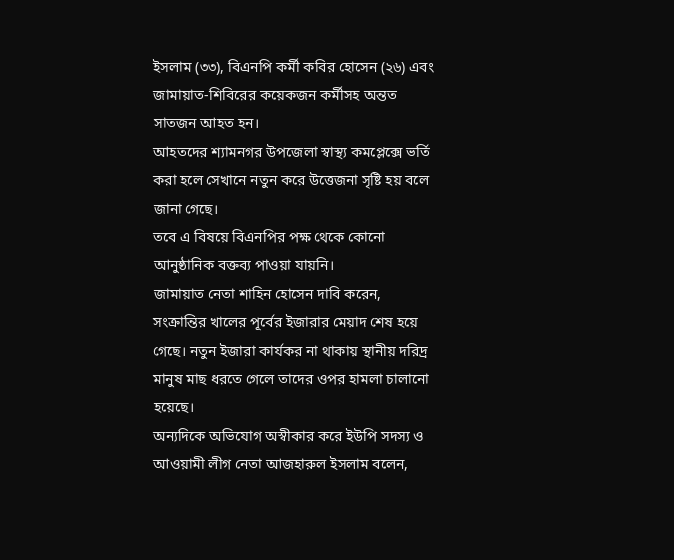ইসলাম (৩৩), বিএনপি কর্মী কবির হোসেন (২৬) এবং জামায়াত-শিবিরের কয়েকজন কর্মীসহ অন্তত সাতজন আহত হন।
আহতদের শ্যামনগর উপজেলা স্বাস্থ্য কমপ্লেক্সে ভর্তি করা হলে সেখানে নতুন করে উত্তেজনা সৃষ্টি হয় বলে জানা গেছে।
তবে এ বিষয়ে বিএনপির পক্ষ থেকে কোনো আনুষ্ঠানিক বক্তব্য পাওয়া যায়নি।
জামায়াত নেতা শাহিন হোসেন দাবি করেন, সংক্রান্তির খালের পূর্বের ইজারার মেয়াদ শেষ হয়ে গেছে। নতুন ইজারা কার্যকর না থাকায় স্থানীয় দরিদ্র মানুষ মাছ ধরতে গেলে তাদের ওপর হামলা চালানো হয়েছে।
অন্যদিকে অভিযোগ অস্বীকার করে ইউপি সদস্য ও আওয়ামী লীগ নেতা আজহারুল ইসলাম বলেন,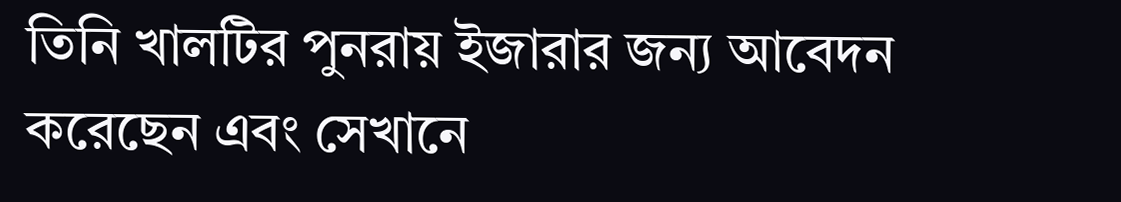তিনি খালটির পুনরায় ইজারার জন্য আবেদন করেছেন এবং সেখানে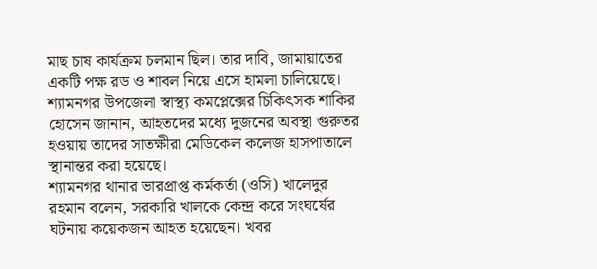মাছ চাষ কার্যক্রম চলমান ছিল। তার দাবি, জামায়াতের একটি পক্ষ রড ও শাবল নিয়ে এসে হামলা চালিয়েছে।
শ্যামনগর উপজেলা স্বাস্থ্য কমপ্লেক্সের চিকিৎসক শাকির হোসেন জানান, আহতদের মধ্যে দুজনের অবস্থা গুরুতর হওয়ায় তাদের সাতক্ষীরা মেডিকেল কলেজ হাসপাতালে স্থানান্তর করা হয়েছে।
শ্যামনগর থানার ভারপ্রাপ্ত কর্মকর্তা (ওসি) খালেদুর রহমান বলেন, সরকারি খালকে কেন্দ্র করে সংঘর্ষের ঘটনায় কয়েকজন আহত হয়েছেন। খবর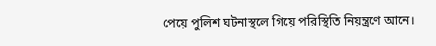পেয়ে পুলিশ ঘটনাস্থলে গিয়ে পরিস্থিতি নিয়ন্ত্রণে আনে।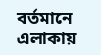বর্তমানে এলাকায়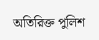অতিরিক্ত পুলিশ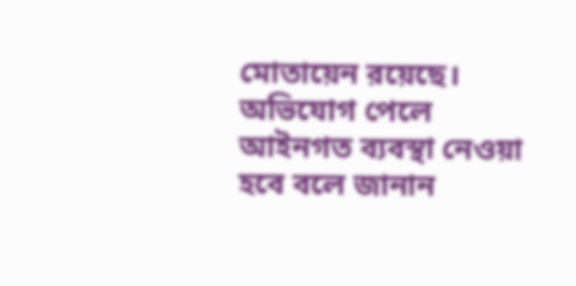মোতায়েন রয়েছে। অভিযোগ পেলে আইনগত ব্যবস্থা নেওয়া হবে বলে জানান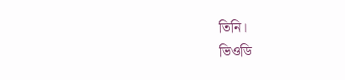তিনি।
ভিওডি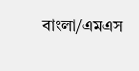বাংলা/এমএস